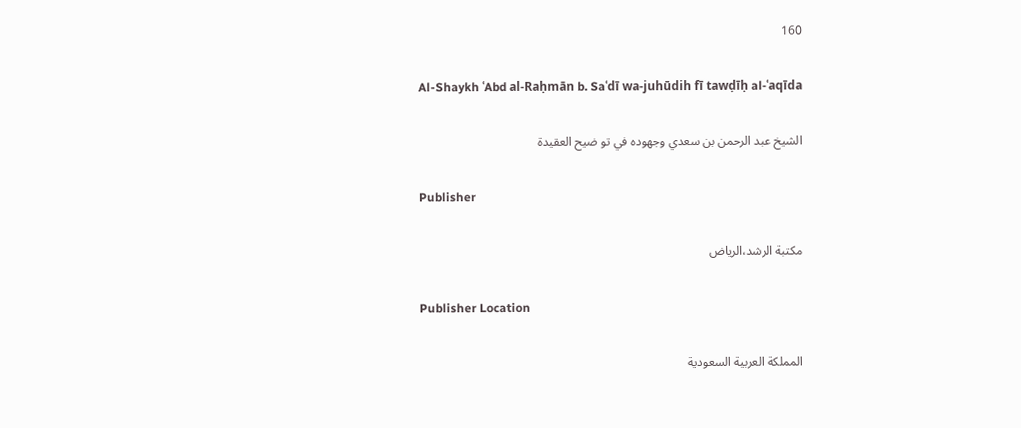160

Al-Shaykh ʿAbd al-Raḥmān b. Saʿdī wa-juhūdih fī tawḍīḥ al-ʿaqīda

الشيخ عبد الرحمن بن سعدي وجهوده في تو ضيح العقيدة

Publisher

مكتبة الرشد،الرياض

Publisher Location

المملكة العربية السعودية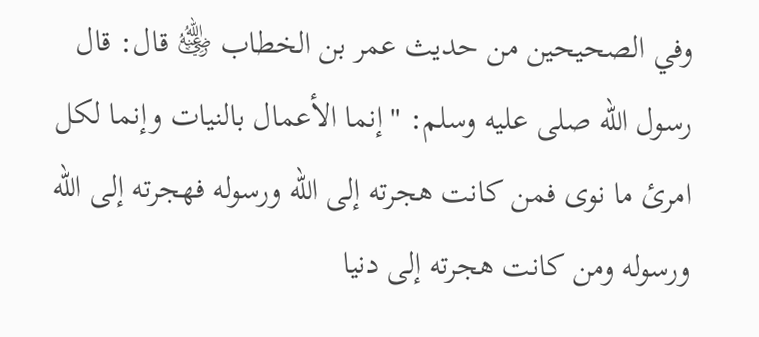وفي الصحيحين من حديث عمر بن الخطاب ﵁ قال: قال رسول الله صلى عليه وسلم: "إنما الأعمال بالنيات وإنما لكل امرئ ما نوى فمن كانت هجرته إلى الله ورسوله فهجرته إلى الله ورسوله ومن كانت هجرته إلى دنيا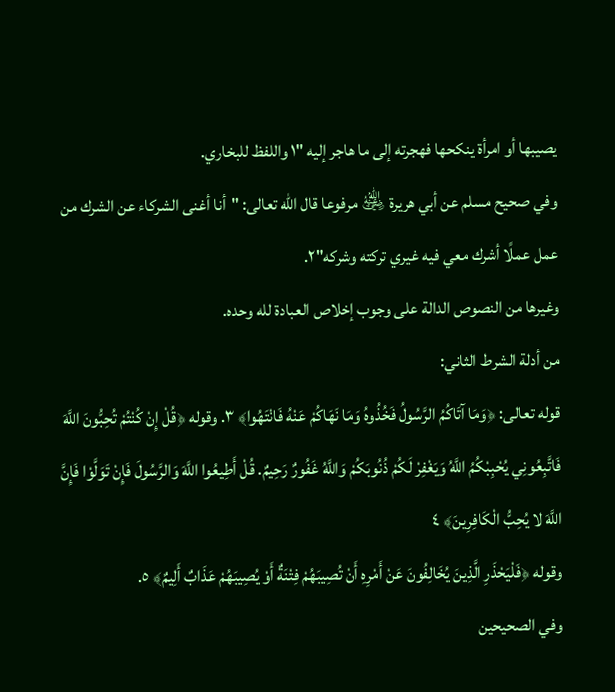يصيبها أو امرأة ينكحها فهجرته إلى ما هاجر إليه "١ واللفظ للبخاري.
وفي صحيح مسلم عن أبي هريرة ﵁ مرفوعا قال الله تعالى: "أنا أغنى الشركاء عن الشرك من عمل عملًا أشرك معي فيه غيري تركته وشركه"٢.
وغيرها من النصوص الدالة على وجوب إخلاص العبادة لله وحده.
من أدلة الشرط الثاني:
قوله تعالى: ﴿وَمَا آتَاكُمُ الرَّسُولُ فَخُذُوهُ وَمَا نَهَاكُمْ عَنْهُ فَانْتَهُوا﴾ ٣. وقوله ﴿قُلْ إِنْ كُنْتُمْ تُحِبُّونَ اللَّهَ فَاتَّبِعُونِي يُحْبِبْكُمُ اللَّهُ وَيَغْفِرْ لَكُمْ ذُنُوبَكُمْ وَاللَّهُ غَفُورٌ رَحِيمٌ. قُلْ أَطِيعُوا اللَّهَ وَالرَّسُولَ فَإِنْ تَوَلَّوْا فَإِنَّ اللَّهَ لا يُحِبُّ الْكَافِرِينَ﴾ ٤
وقوله ﴿فَلْيَحْذَرِ الَّذِينَ يُخَالِفُونَ عَنْ أَمْرِهِ أَنْ تُصِيبَهُمْ فِتْنَةٌ أَوْ يُصِيبَهُمْ عَذَابٌ أَلِيمٌ﴾ ٥.
وفي الصحيحين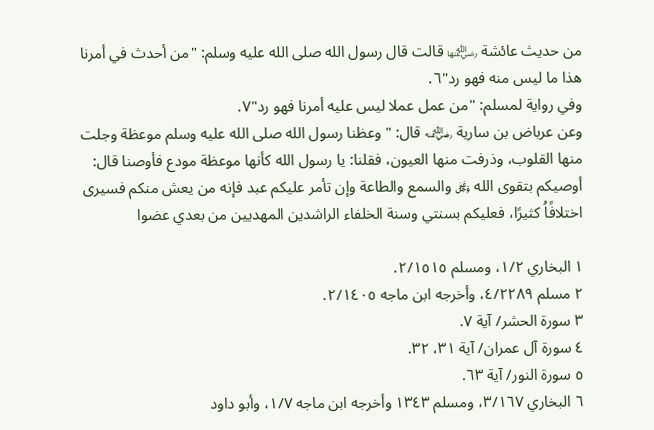من حديث عائشة ﵂ قالت قال رسول الله صلى الله عليه وسلم: "من أحدث في أمرنا هذا ما ليس منه فهو رد"٦.
وفي رواية لمسلم: "من عمل عملا ليس عليه أمرنا فهو رد"٧.
وعن عرباض بن سارية ﵁ قال: " وعظنا رسول الله صلى الله عليه وسلم موعظة وجلت منها القلوب، وذرفت منها العيون، فقلنا: يا رسول الله كأنها موعظة مودع فأوصنا قال: أوصيكم بتقوى الله ﷿ والسمع والطاعة وإن تأمر عليكم عبد فإنه من يعش منكم فسيرى اختلافًاُ كثيرًا، فعليكم بسنتي وسنة الخلفاء الراشدين المهديين من بعدي عضوا

١ البخاري ١/٢، ومسلم ٢/١٥١٥.
٢ مسلم ٤/٢٢٨٩، وأخرجه ابن ماجه ٢/١٤٠٥.
٣ سورة الحشر/ آية ٧.
٤ سورة آل عمران/ آية ٣١، ٣٢.
٥ سورة النور/ آية ٦٣.
٦ البخاري ٣/١٦٧، ومسلم ١٣٤٣ وأخرجه ابن ماجه ١/٧، وأبو داود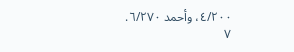٤/٢٠٠، وأحمد ٦/٢٧٠.
٧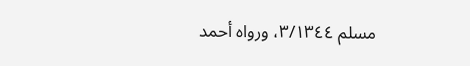مسلم ٣/١٣٤٤، ورواه أحمد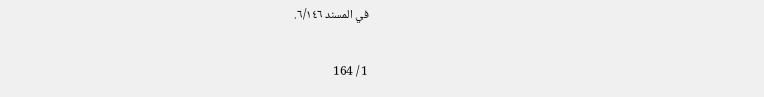في المسند ٦/١٤٦.

1 / 164